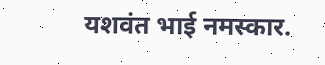यशवंत भाई नमस्कार.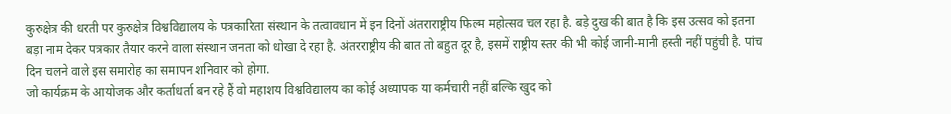कुरुक्षेत्र की धरती पर कुरुक्षेत्र विश्वविद्यालय के पत्रकारिता संस्थान के तत्वावधान में इन दिनों अंतराराष्ट्रीय फिल्म महोत्सव चल रहा है. बड़े दुख की बात है कि इस उत्सव को इतना बड़ा नाम देकर पत्रकार तैयार करने वाला संस्थान जनता को धोखा दे रहा है. अंतरराष्ट्रीय की बात तो बहुत दूर है, इसमें राष्ट्रीय स्तर की भी कोई जानी-मानी हस्ती नहीं पहुंची है. पांच दिन चलने वाले इस समारोह का समापन शनिवार को होगा.
जो कार्यक्रम के आयोजक और कर्ताधर्ता बन रहे हैं वो महाशय विश्वविद्यालय का कोई अध्यापक या कर्मचारी नहीं बल्कि खुद को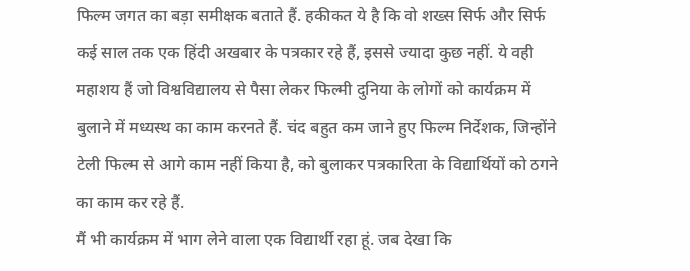फिल्म जगत का बड़ा समीक्षक बताते हैं. हकीकत ये है कि वो शख्स सिर्फ और सिर्फ कई साल तक एक हिंदी अखबार के पत्रकार रहे हैं, इससे ज्यादा कुछ नहीं. ये वही महाशय हैं जो विश्वविद्यालय से पैसा लेकर फिल्मी दुनिया के लोगों को कार्यक्रम में बुलाने में मध्यस्थ का काम करनते हैं. चंद बहुत कम जाने हुए फिल्म निर्देशक, जिन्होंने टेली फिल्म से आगे काम नहीं किया है, को बुलाकर पत्रकारिता के विद्यार्थियों को ठगने का काम कर रहे हैं.
मैं भी कार्यक्रम में भाग लेने वाला एक विद्यार्थी रहा हूं. जब देखा कि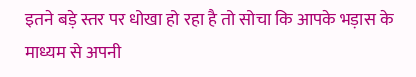इतने बड़े स्तर पर धोखा हो रहा है तो सोचा कि आपके भड़ास के माध्यम से अपनी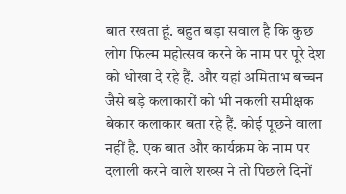बात रखता हूं. बहुत बड़ा सवाल है कि कुछ लोग फिल्म महोत्सव करने के नाम पर पूरे देश को धोखा दे रहे हैं. और यहां अमिताभ बच्चन जैसे बड़े कलाकारों को भी नकली समीक्षक बेकार कलाकार बता रहे हैं. कोई पूछने वाला नहीं है. एक बात और कार्यक्रम के नाम पर दलाली करने वाले शख्स ने तो पिछले दिनों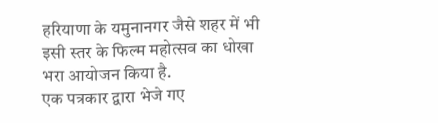हरियाणा के यमुनानगर जैसे शहर में भी इसी स्तर के फिल्म महोत्सव का धोखा भरा आयोजन किया है.
एक पत्रकार द्वारा भेजे गए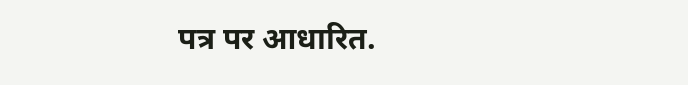पत्र पर आधारित.